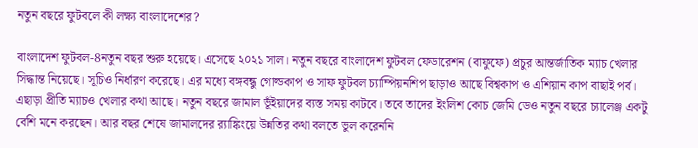নতুন বছরে ফুটবলে কী লক্ষ্য বাংলাদেশের?

বাংলাদেশ ফুটবল-8নতুন বছর শুরু হয়েছে। এসেছে ২০২১ সাল। নতুন বছরে বাংলাদেশ ফুটবল ফেডারেশন (বাফুফে) প্রচুর আন্তর্জাতিক ম্যাচ খেলার সিদ্ধান্ত নিয়েছে। সূচিও নির্ধারণ করেছে। এর মধ্যে বঙ্গবন্ধু গোল্ডকাপ ও সাফ ফুটবল চ্যাম্পিয়নশিপ ছাড়াও আছে বিশ্বকাপ ও এশিয়ান কাপ বাছাই পর্ব। এছাড়া প্রীতি ম্যাচও খেলার কথা আছে। নতুন বছরে জামাল ভূঁইয়াদের ব্যস্ত সময় কাটবে। তবে তাদের ইংলিশ কোচ জেমি ডেও নতুন বছরে চ্যালেঞ্জ একটু বেশি মনে করছেন। আর বছর শেষে জামালদের র‌্যাঙ্কিংয়ে উন্নতির কথা বলতে ভুল করেননি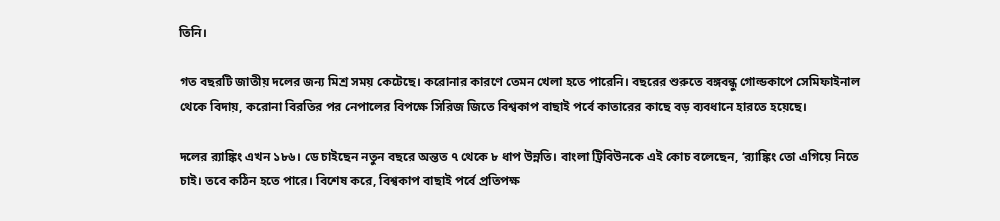তিনি।

গত বছরটি জাতীয় দলের জন্য মিশ্র সময় কেটেছে। করোনার কারণে তেমন খেলা হতে পারেনি। বছরের শুরুতে বঙ্গবন্ধু গোল্ডকাপে সেমিফাইনাল থেকে বিদায়, করোনা বিরতির পর নেপালের বিপক্ষে সিরিজ জিতে বিশ্বকাপ বাছাই পর্বে কাতারের কাছে বড় ব্যবধানে হারতে হয়েছে।

দলের র‌্যাঙ্কিং এখন ১৮৬। ডে চাইছেন নতুন বছরে অন্তত ৭ থেকে ৮ ধাপ উন্নতি। বাংলা ট্রিবিউনকে এই কোচ বলেছেন, ‘র‌্যাঙ্কিং তো এগিয়ে নিতে চাই। তবে কঠিন হতে পারে। বিশেষ করে, বিশ্বকাপ বাছাই পর্বে প্রতিপক্ষ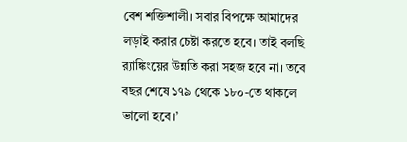বেশ শক্তিশালী। সবার বিপক্ষে আমাদের লড়াই করার চেষ্টা করতে হবে। তাই বলছি র‌্যাঙ্কিংয়ের উন্নতি করা সহজ হবে না। তবে বছর শেষে ১৭৯ থেকে ১৮০-তে থাকলে ভালো হবে।’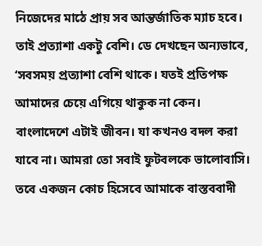নিজেদের মাঠে প্রায় সব আন্তর্জাতিক ম্যাচ হবে। তাই প্রত্যাশা একটু বেশি। ডে দেখছেন অন্যভাবে, ‘সবসময় প্রত্যাশা বেশি থাকে। যতই প্রতিপক্ষ আমাদের চেয়ে এগিয়ে থাকুক না কেন। বাংলাদেশে এটাই জীবন। যা কখনও বদল করা যাবে না। আমরা তো সবাই ফুটবলকে ভালোবাসি। তবে একজন কোচ হিসেবে আমাকে বাস্তববাদী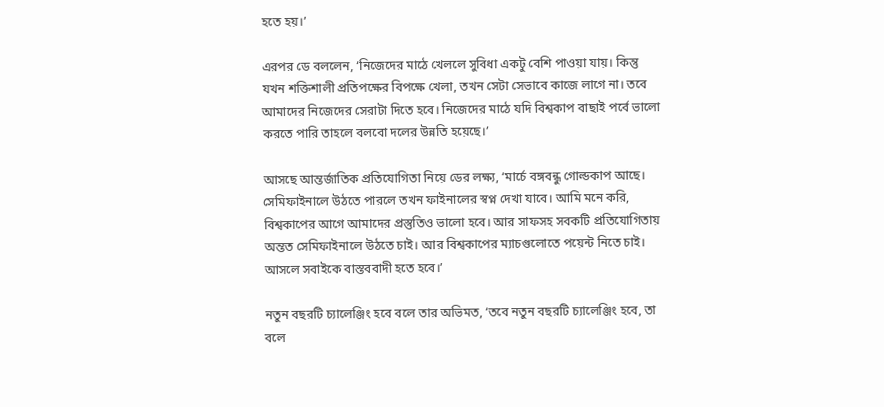হতে হয়।’

এরপর ডে বললেন, ‘নিজেদের মাঠে খেললে সুবিধা একটু বেশি পাওয়া যায়। কিন্তু যখন শক্তিশালী প্রতিপক্ষের বিপক্ষে খেলা, তখন সেটা সেভাবে কাজে লাগে না। তবে আমাদের নিজেদের সেরাটা দিতে হবে। নিজেদের মাঠে যদি বিশ্বকাপ বাছাই পর্বে ভালো করতে পারি তাহলে বলবো দলের উন্নতি হয়েছে।’

আসছে আন্তর্জাতিক প্রতিযোগিতা নিয়ে ডের লক্ষ্য, ‘মার্চে বঙ্গবন্ধু গোল্ডকাপ আছে। সেমিফাইনালে উঠতে পারলে তখন ফাইনালের স্বপ্ন দেখা যাবে। আমি মনে করি, বিশ্বকাপের আগে আমাদের প্রস্তুতিও ভালো হবে। আর সাফসহ সবকটি প্রতিযোগিতায় অন্তত সেমিফাইনালে উঠতে চাই। আর বিশ্বকাপের ম্যাচগুলোতে পয়েন্ট নিতে চাই। আসলে সবাইকে বাস্তববাদী হতে হবে।’

নতুন বছরটি চ্যালেঞ্জিং হবে বলে তার অভিমত, ‘তবে নতুন বছরটি চ্যালেঞ্জিং হবে, তা বলে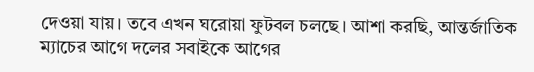দেওয়া যায়। তবে এখন ঘরোয়া ফুটবল চলছে। আশা করছি, আন্তর্জাতিক ম্যাচের আগে দলের সবাইকে আগের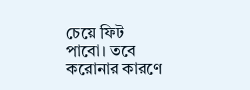চেয়ে ফিট পাবো। তবে করোনার কারণে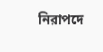নিরাপদে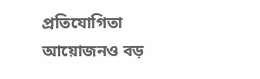প্রতিযোগিতা আয়োজনও বড়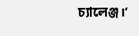চ্যালেঞ্জ।’